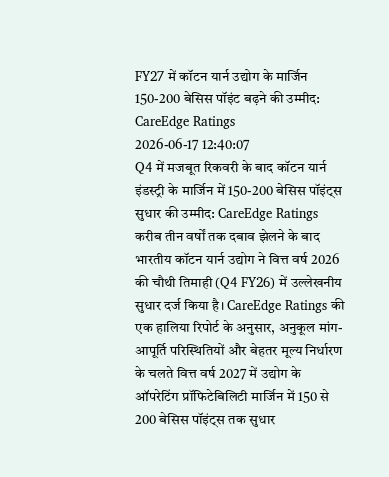FY27 में कॉटन यार्न उद्योग के मार्जिन 150-200 बेसिस पॉइंट बढ़ने की उम्मीद: CareEdge Ratings
2026-06-17 12:40:07
Q4 में मजबूत रिकवरी के बाद कॉटन यार्न इंडस्ट्री के मार्जिन में 150-200 बेसिस पॉइंट्स सुधार की उम्मीद: CareEdge Ratings
करीब तीन वर्षों तक दबाव झेलने के बाद भारतीय कॉटन यार्न उद्योग ने वित्त वर्ष 2026 की चौथी तिमाही (Q4 FY26) में उल्लेखनीय सुधार दर्ज किया है। CareEdge Ratings की एक हालिया रिपोर्ट के अनुसार, अनुकूल मांग-आपूर्ति परिस्थितियों और बेहतर मूल्य निर्धारण के चलते वित्त वर्ष 2027 में उद्योग के ऑपरेटिंग प्रॉफिटेबिलिटी मार्जिन में 150 से 200 बेसिस पॉइंट्स तक सुधार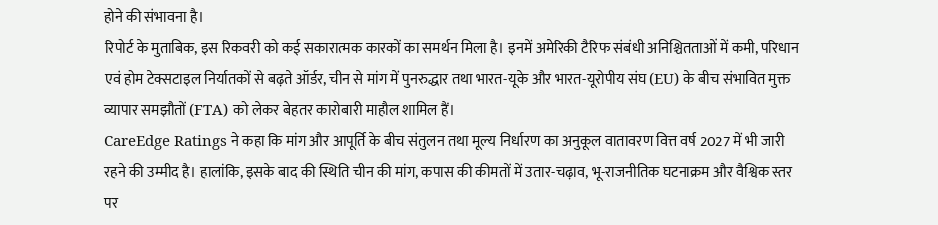होने की संभावना है।
रिपोर्ट के मुताबिक, इस रिकवरी को कई सकारात्मक कारकों का समर्थन मिला है। इनमें अमेरिकी टैरिफ संबंधी अनिश्चितताओं में कमी, परिधान एवं होम टेक्सटाइल निर्यातकों से बढ़ते ऑर्डर, चीन से मांग में पुनरुद्धार तथा भारत-यूके और भारत-यूरोपीय संघ (EU) के बीच संभावित मुक्त व्यापार समझौतों (FTA) को लेकर बेहतर कारोबारी माहौल शामिल हैं।
CareEdge Ratings ने कहा कि मांग और आपूर्ति के बीच संतुलन तथा मूल्य निर्धारण का अनुकूल वातावरण वित्त वर्ष 2027 में भी जारी रहने की उम्मीद है। हालांकि, इसके बाद की स्थिति चीन की मांग, कपास की कीमतों में उतार-चढ़ाव, भू-राजनीतिक घटनाक्रम और वैश्विक स्तर पर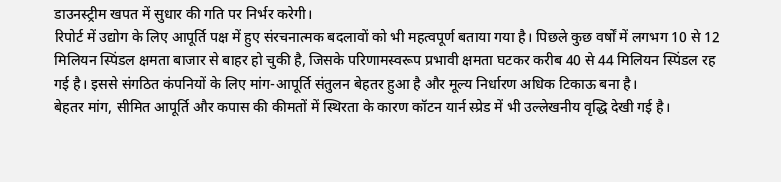डाउनस्ट्रीम खपत में सुधार की गति पर निर्भर करेगी।
रिपोर्ट में उद्योग के लिए आपूर्ति पक्ष में हुए संरचनात्मक बदलावों को भी महत्वपूर्ण बताया गया है। पिछले कुछ वर्षों में लगभग 10 से 12 मिलियन स्पिंडल क्षमता बाजार से बाहर हो चुकी है, जिसके परिणामस्वरूप प्रभावी क्षमता घटकर करीब 40 से 44 मिलियन स्पिंडल रह गई है। इससे संगठित कंपनियों के लिए मांग-आपूर्ति संतुलन बेहतर हुआ है और मूल्य निर्धारण अधिक टिकाऊ बना है।
बेहतर मांग, सीमित आपूर्ति और कपास की कीमतों में स्थिरता के कारण कॉटन यार्न स्प्रेड में भी उल्लेखनीय वृद्धि देखी गई है।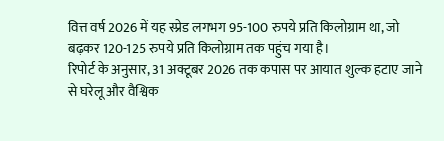वित्त वर्ष 2026 में यह स्प्रेड लगभग 95-100 रुपये प्रति किलोग्राम था, जो बढ़कर 120-125 रुपये प्रति किलोग्राम तक पहुंच गया है।
रिपोर्ट के अनुसार, 31 अक्टूबर 2026 तक कपास पर आयात शुल्क हटाए जाने से घरेलू और वैश्विक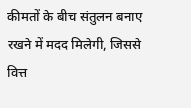कीमतों के बीच संतुलन बनाए रखने में मदद मिलेगी, जिससे वित्त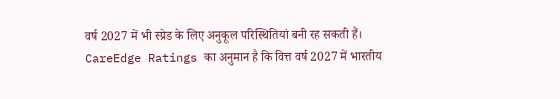वर्ष 2027 में भी स्प्रेड के लिए अनुकूल परिस्थितियां बनी रह सकती हैं।
CareEdge Ratings का अनुमान है कि वित्त वर्ष 2027 में भारतीय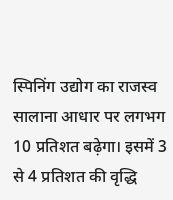स्पिनिंग उद्योग का राजस्व सालाना आधार पर लगभग 10 प्रतिशत बढ़ेगा। इसमें 3 से 4 प्रतिशत की वृद्धि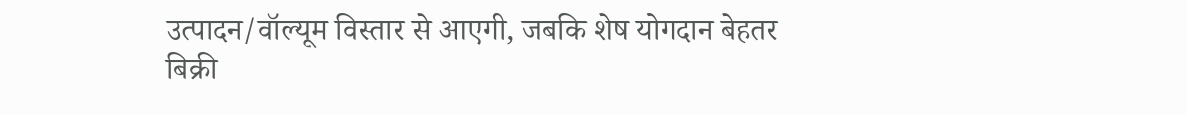उत्पादन/वॉल्यूम विस्तार से आएगी, जबकि शेष योगदान बेहतर बिक्री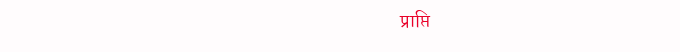प्राप्ति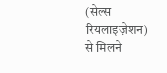(सेल्स रियलाइज़ेशन) से मिलने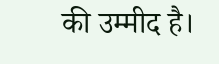की उम्मीद है।